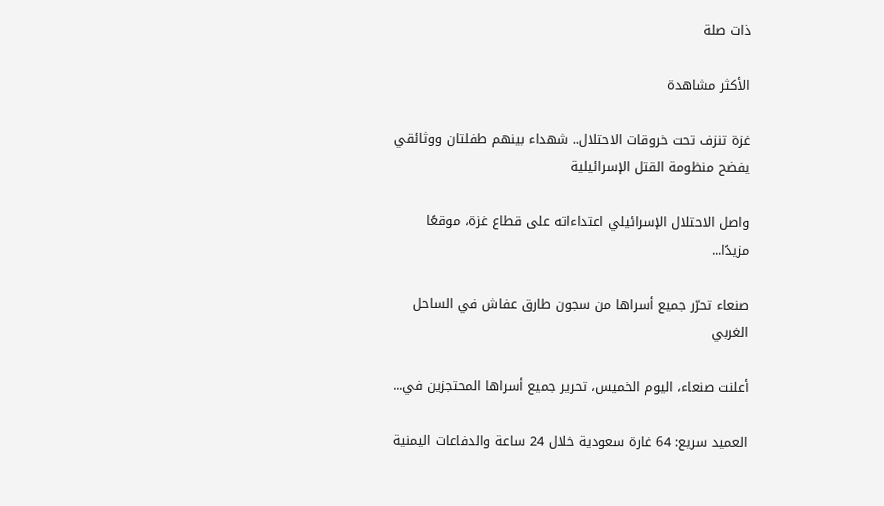ذات صلة

الأكثر مشاهدة

غزة تنزف تحت خروقات الاحتلال.. شهداء بينهم طفلتان ووثائقي يفضح منظومة القتل الإسرائيلية

واصل الاحتلال الإسرائيلي اعتداءاته على قطاع غزة، موقعًا مزيدًا...

صنعاء تحرّر جميع أسراها من سجون طارق عفاش في الساحل الغربي

أعلنت صنعاء، اليوم الخميس، تحرير جميع أسراها المحتجزين في...

العميد سريع: 64 غارة سعودية خلال 24 ساعة والدفاعات اليمنية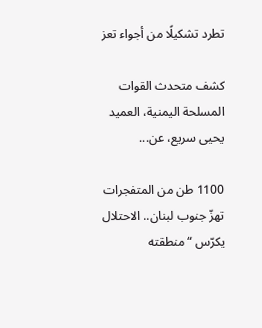تطرد تشكيلًا من أجواء تعز

كشف متحدث القوات المسلحة اليمنية، العميد يحيى سريع، عن...

1100 طن من المتفجرات تهزّ جنوب لبنان.. الاحتلال يكرّس “منطقته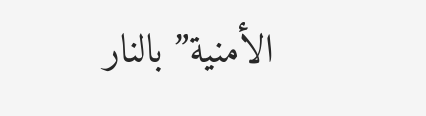الأمنية” بالنار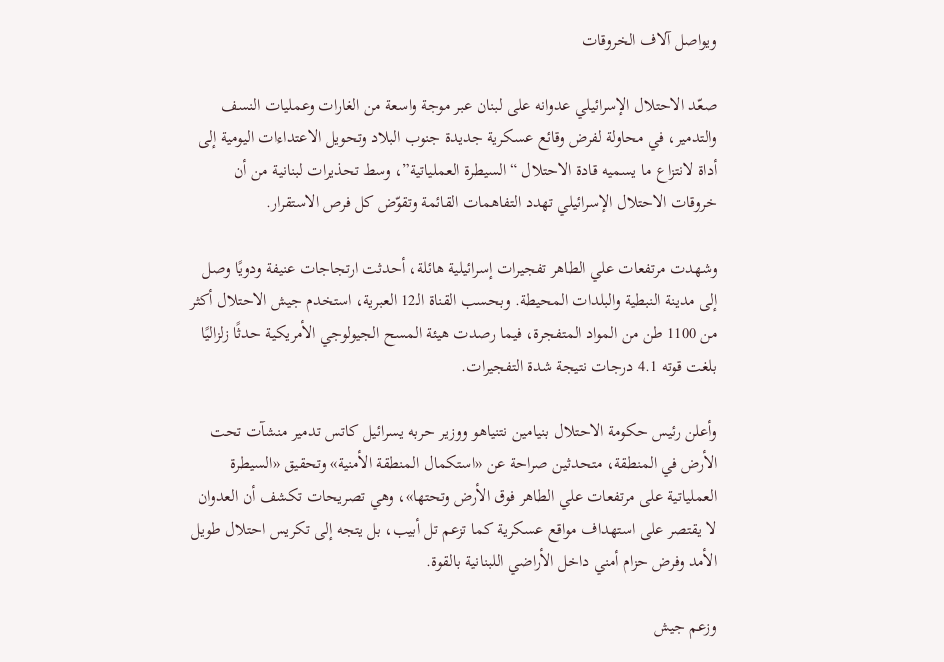ويواصل آلاف الخروقات

صعّد الاحتلال الإسرائيلي عدوانه على لبنان عبر موجة واسعة من الغارات وعمليات النسف والتدمير، في محاولة لفرض وقائع عسكرية جديدة جنوب البلاد وتحويل الاعتداءات اليومية إلى أداة لانتزاع ما يسميه قادة الاحتلال “السيطرة العملياتية”، وسط تحذيرات لبنانية من أن خروقات الاحتلال الإسرائيلي تهدد التفاهمات القائمة وتقوّض كل فرص الاستقرار.

وشهدت مرتفعات علي الطاهر تفجيرات إسرائيلية هائلة، أحدثت ارتجاجات عنيفة ودويًا وصل إلى مدينة النبطية والبلدات المحيطة. وبحسب القناة الـ12 العبرية، استخدم جيش الاحتلال أكثر من 1100 طن من المواد المتفجرة، فيما رصدت هيئة المسح الجيولوجي الأمريكية حدثًا زلزاليًا بلغت قوته 4.1 درجات نتيجة شدة التفجيرات.

وأعلن رئيس حكومة الاحتلال بنيامين نتنياهو ووزير حربه يسرائيل كاتس تدمير منشآت تحت الأرض في المنطقة، متحدثين صراحة عن «استكمال المنطقة الأمنية» وتحقيق «السيطرة العملياتية على مرتفعات علي الطاهر فوق الأرض وتحتها»، وهي تصريحات تكشف أن العدوان لا يقتصر على استهداف مواقع عسكرية كما تزعم تل أبيب، بل يتجه إلى تكريس احتلال طويل الأمد وفرض حزام أمني داخل الأراضي اللبنانية بالقوة.

وزعم جيش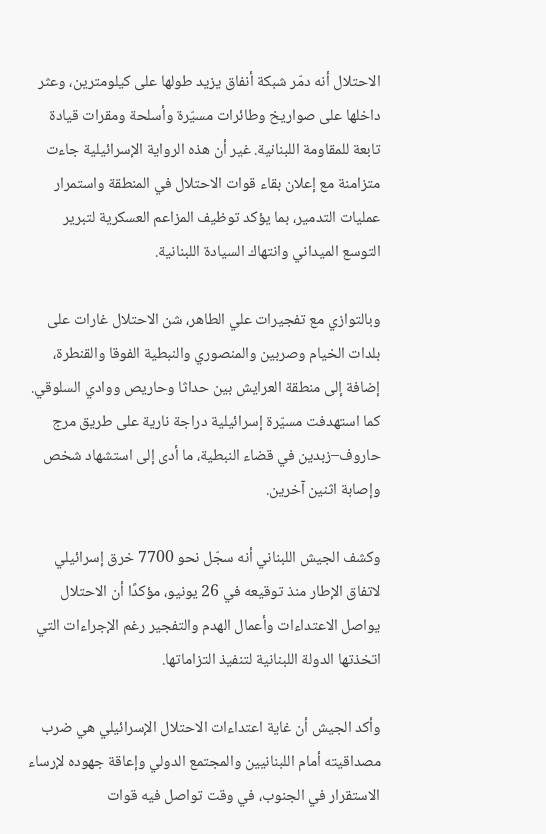الاحتلال أنه دمّر شبكة أنفاق يزيد طولها على كيلومترين، وعثر داخلها على صواريخ وطائرات مسيّرة وأسلحة ومقرات قيادة تابعة للمقاومة اللبنانية. غير أن هذه الرواية الإسرائيلية جاءت متزامنة مع إعلان بقاء قوات الاحتلال في المنطقة واستمرار عمليات التدمير، بما يؤكد توظيف المزاعم العسكرية لتبرير التوسع الميداني وانتهاك السيادة اللبنانية.

وبالتوازي مع تفجيرات علي الطاهر، شن الاحتلال غارات على بلدات الخيام وصربين والمنصوري والنبطية الفوقا والقنطرة، إضافة إلى منطقة العرايش بين حداثا وحاريص ووادي السلوقي. كما استهدفت مسيّرة إسرائيلية دراجة نارية على طريق مرج حاروف–زبدين في قضاء النبطية، ما أدى إلى استشهاد شخص وإصابة اثنين آخرين.

وكشف الجيش اللبناني أنه سجّل نحو 7700 خرق إسرائيلي لاتفاق الإطار منذ توقيعه في 26 يونيو، مؤكدًا أن الاحتلال يواصل الاعتداءات وأعمال الهدم والتفجير رغم الإجراءات التي اتخذتها الدولة اللبنانية لتنفيذ التزاماتها.

وأكد الجيش أن غاية اعتداءات الاحتلال الإسرائيلي هي ضرب مصداقيته أمام اللبنانيين والمجتمع الدولي وإعاقة جهوده لإرساء الاستقرار في الجنوب، في وقت تواصل فيه قوات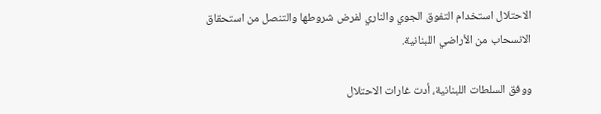الاحتلال استخدام التفوق الجوي والناري لفرض شروطها والتنصل من استحقاق الانسحاب من الأراضي اللبنانية.

ووفق السلطات اللبنانية، أدت غارات الاحتلال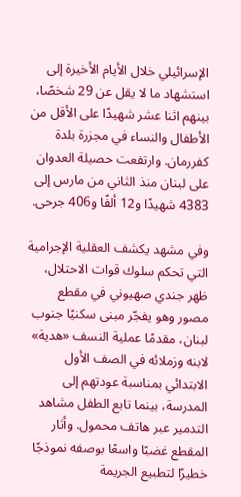الإسرائيلي خلال الأيام الأخيرة إلى استشهاد ما لا يقل عن 29 شخصًا، بينهم اثنا عشر شهيدًا على الأقل من الأطفال والنساء في مجزرة بلدة كفررمان. وارتفعت حصيلة العدوان على لبنان منذ الثاني من مارس إلى 4383 شهيدًا و12 ألفًا و406 جرحى.

وفي مشهد يكشف العقلية الإجرامية التي تحكم سلوك قوات الاحتلال، ظهر جندي صهيوني في مقطع مصور وهو يفجّر مبنى سكنيًا جنوب لبنان، مقدمًا عملية النسف «هدية» لابنه وزملائه في الصف الأول الابتدائي بمناسبة عودتهم إلى المدرسة، بينما تابع الطفل مشاهد التدمير عبر هاتف محمول. وأثار المقطع غضبًا واسعًا بوصفه نموذجًا خطيرًا لتطبيع الجريمة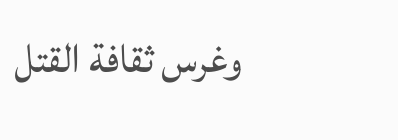وغرس ثقافة القتل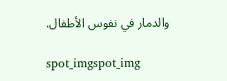والدمار في نفوس الأطفال.

spot_imgspot_img